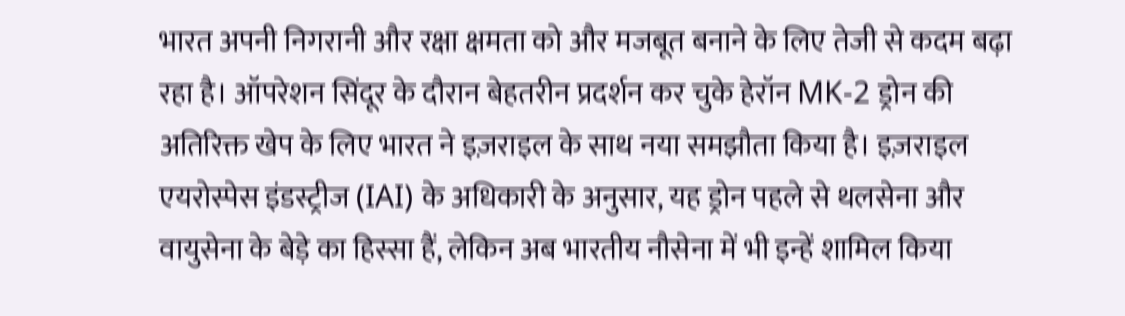भारत अपनी निगरानी और रक्षा क्षमता को और मजबूत बनाने के लिए तेजी से कदम बढ़ा रहा है। ऑपरेशन सिंदूर के दौरान बेहतरीन प्रदर्शन कर चुके हेरॉन MK-2 ड्रोन की अतिरिक्त खेप के लिए भारत ने इज़राइल के साथ नया समझौता किया है। इज़राइल एयरोस्पेस इंडस्ट्रीज (IAI) के अधिकारी के अनुसार, यह ड्रोन पहले से थलसेना और वायुसेना के बेड़े का हिस्सा हैं, लेकिन अब भारतीय नौसेना में भी इन्हें शामिल किया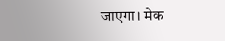जाएगा। मेक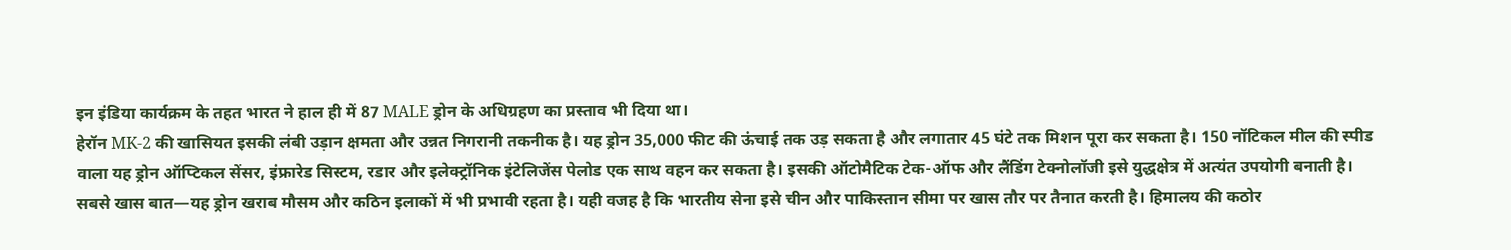इन इंडिया कार्यक्रम के तहत भारत ने हाल ही में 87 MALE ड्रोन के अधिग्रहण का प्रस्ताव भी दिया था।
हेरॉन MK-2 की खासियत इसकी लंबी उड़ान क्षमता और उन्नत निगरानी तकनीक है। यह ड्रोन 35,000 फीट की ऊंचाई तक उड़ सकता है और लगातार 45 घंटे तक मिशन पूरा कर सकता है। 150 नॉटिकल मील की स्पीड वाला यह ड्रोन ऑप्टिकल सेंसर, इंफ्रारेड सिस्टम, रडार और इलेक्ट्रॉनिक इंटेलिजेंस पेलोड एक साथ वहन कर सकता है। इसकी ऑटोमैटिक टेक-ऑफ और लैंडिंग टेक्नोलॉजी इसे युद्धक्षेत्र में अत्यंत उपयोगी बनाती है।
सबसे खास बात—यह ड्रोन खराब मौसम और कठिन इलाकों में भी प्रभावी रहता है। यही वजह है कि भारतीय सेना इसे चीन और पाकिस्तान सीमा पर खास तौर पर तैनात करती है। हिमालय की कठोर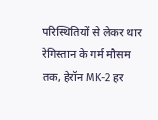परिस्थितियों से लेकर थार रेगिस्तान के गर्म मौसम तक, हेरॉन MK-2 हर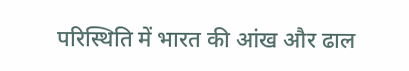परिस्थिति में भारत की आंख और ढाल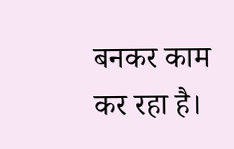बनकर काम कर रहा है।